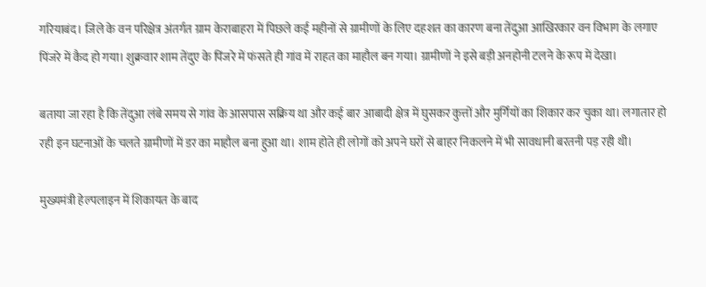गरियाबंद। जिले के वन परिक्षेत्र अंतर्गत ग्राम केराबाहरा में पिछले कई महीनों से ग्रामीणों के लिए दहशत का कारण बना तेंदुआ आखिरकार वन विभाग के लगाए पिंजरे में कैद हो गया। शुक्रवार शाम तेंदुए के पिंजरे में फंसते ही गांव में राहत का माहौल बन गया। ग्रामीणों ने इसे बड़ी अनहोनी टलने के रूप में देखा।

बताया जा रहा है कि तेंदुआ लंबे समय से गांव के आसपास सक्रिय था और कई बार आबादी क्षेत्र में घुसकर कुत्तों और मुर्गियों का शिकार कर चुका था। लगातार हो रही इन घटनाओं के चलते ग्रामीणों में डर का माहौल बना हुआ था। शाम होते ही लोगों को अपने घरों से बाहर निकलने में भी सावधानी बरतनी पड़ रही थी।

मुख्यमंत्री हेल्पलाइन में शिकायत के बाद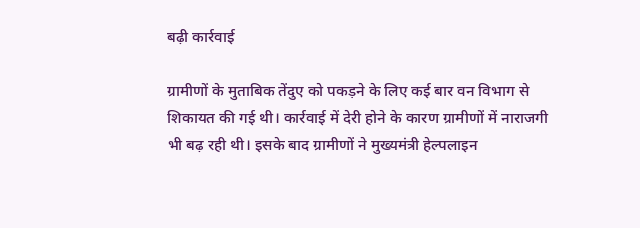बढ़ी कार्रवाई

ग्रामीणों के मुताबिक तेंदुए को पकड़ने के लिए कई बार वन विभाग से शिकायत की गई थी। कार्रवाई में देरी होने के कारण ग्रामीणों में नाराजगी भी बढ़ रही थी। इसके बाद ग्रामीणों ने मुख्यमंत्री हेल्पलाइन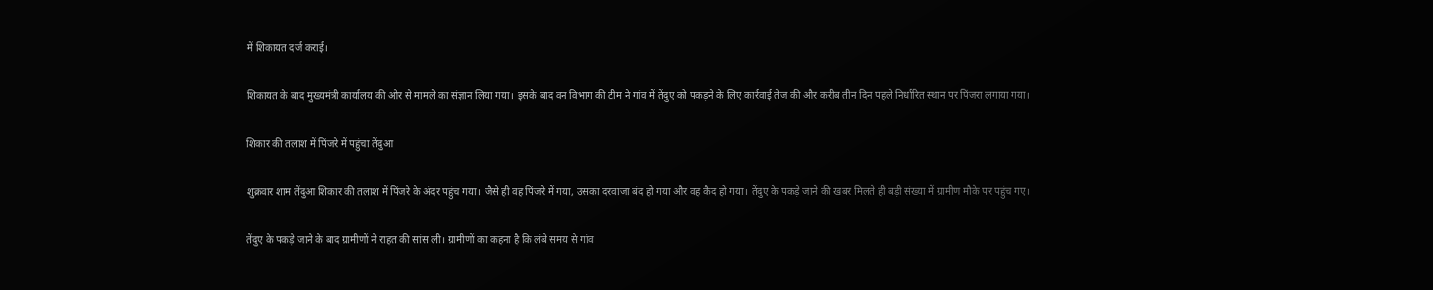में शिकायत दर्ज कराई।

शिकायत के बाद मुख्यमंत्री कार्यालय की ओर से मामले का संज्ञान लिया गया। इसके बाद वन विभाग की टीम ने गांव में तेंदुए को पकड़ने के लिए कार्रवाई तेज की और करीब तीन दिन पहले निर्धारित स्थान पर पिंजरा लगाया गया।

शिकार की तलाश में पिंजरे में पहुंचा तेंदुआ

शुक्रवार शाम तेंदुआ शिकार की तलाश में पिंजरे के अंदर पहुंच गया। जैसे ही वह पिंजरे में गया, उसका दरवाजा बंद हो गया और वह कैद हो गया। तेंदुए के पकड़े जाने की खबर मिलते ही बड़ी संख्या में ग्रामीण मौके पर पहुंच गए।

तेंदुए के पकड़े जाने के बाद ग्रामीणों ने राहत की सांस ली। ग्रामीणों का कहना है कि लंबे समय से गांव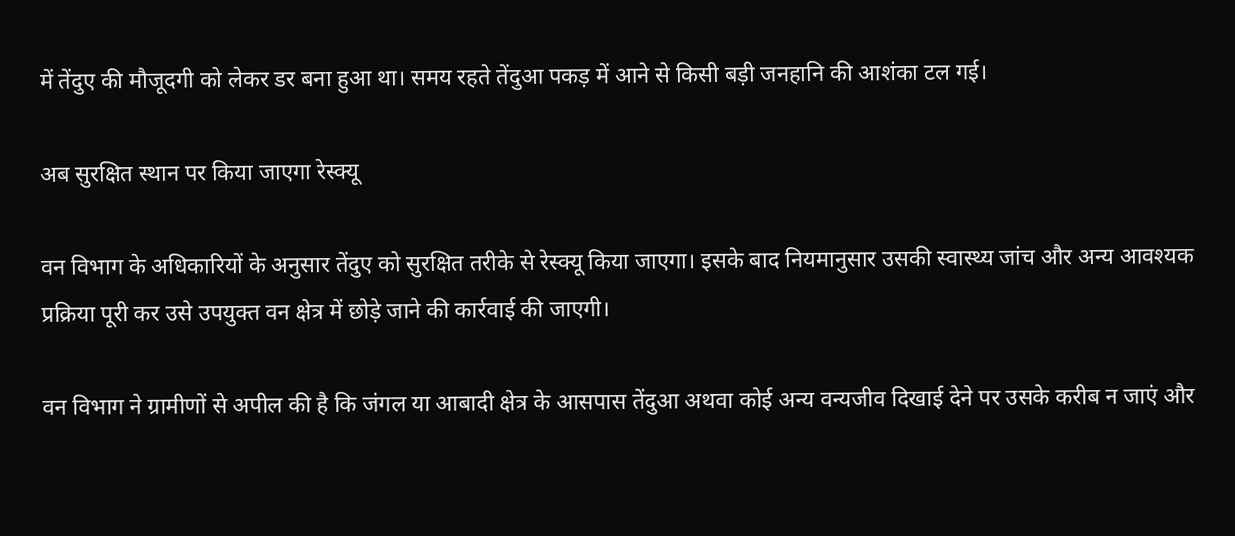में तेंदुए की मौजूदगी को लेकर डर बना हुआ था। समय रहते तेंदुआ पकड़ में आने से किसी बड़ी जनहानि की आशंका टल गई।

अब सुरक्षित स्थान पर किया जाएगा रेस्क्यू

वन विभाग के अधिकारियों के अनुसार तेंदुए को सुरक्षित तरीके से रेस्क्यू किया जाएगा। इसके बाद नियमानुसार उसकी स्वास्थ्य जांच और अन्य आवश्यक प्रक्रिया पूरी कर उसे उपयुक्त वन क्षेत्र में छोड़े जाने की कार्रवाई की जाएगी।

वन विभाग ने ग्रामीणों से अपील की है कि जंगल या आबादी क्षेत्र के आसपास तेंदुआ अथवा कोई अन्य वन्यजीव दिखाई देने पर उसके करीब न जाएं और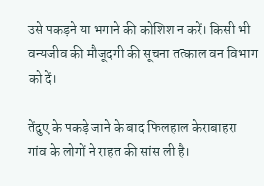उसे पकड़ने या भगाने की कोशिश न करें। किसी भी वन्यजीव की मौजूदगी की सूचना तत्काल वन विभाग को दें।

तेंदुए के पकड़े जाने के बाद फिलहाल केराबाहरा गांव के लोगों ने राहत की सांस ली है।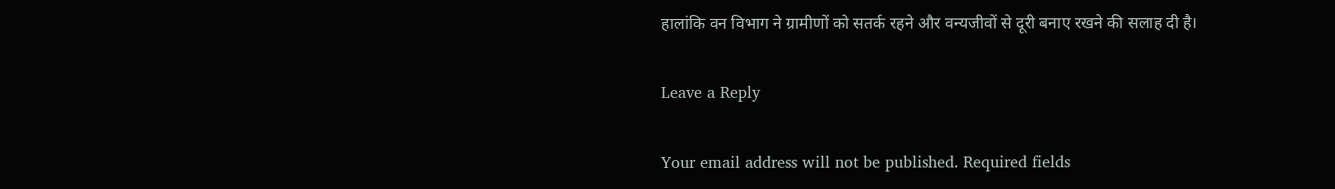हालांकि वन विभाग ने ग्रामीणों को सतर्क रहने और वन्यजीवों से दूरी बनाए रखने की सलाह दी है।

Leave a Reply

Your email address will not be published. Required fields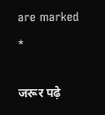are marked *

जरूर पढ़े